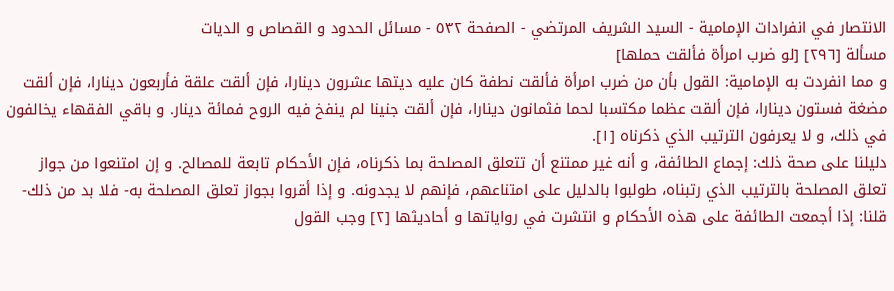الانتصار في انفرادات الإمامية - السيد الشريف المرتضي - الصفحة ٥٣٢ - مسائل الحدود و القصاص و الديات
مسألة [٢٩٦] [لو ضرب امرأة فألقت حملها]
و مما انفردت به الإمامية: القول بأن من ضرب امرأة فألقت نطفة كان عليه ديتها عشرون دينارا، فإن ألقت علقة فأربعون دينارا، فإن ألقت مضغة فستون دينارا، فإن ألقت عظما مكتسبا لحما فثمانون دينارا، فإن ألقت جنينا لم ينفخ فيه الروح فمائة دينار. و باقي الفقهاء يخالفون في ذلك، و لا يعرفون الترتيب الذي ذكرناه [١].
دليلنا على صحة ذلك: إجماع الطائفة، و أنه غير ممتنع أن تتعلق المصلحة بما ذكرناه، فإن الأحكام تابعة للمصالح. و إن امتنعوا من جواز تعلق المصلحة بالترتيب الذي رتبناه، طولبوا بالدليل على امتناعهم، فإنهم لا يجدونه. و إذا أقروا بجواز تعلق المصلحة به- فلا بد من ذلك- قلنا: إذا أجمعت الطائفة على هذه الأحكام و انتشرت في رواياتها و أحاديثها [٢] وجب القول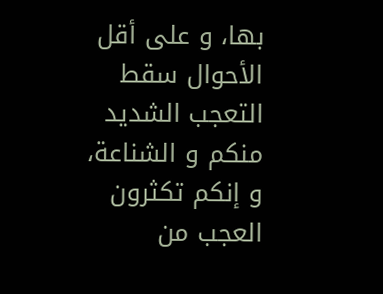بها، و على أقل الأحوال سقط التعجب الشديد منكم و الشناعة، و إنكم تكثرون العجب من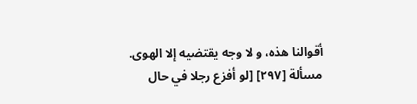أقوالنا هذه، و لا وجه يقتضيه إلا الهوى.
مسألة [٢٩٧] [لو أفزع رجلا في حال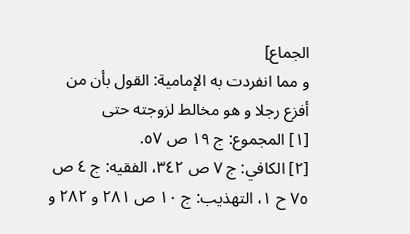الجماع]
و مما انفردت به الإمامية: القول بأن من أفزع رجلا و هو مخالط لزوجته حتى
[١] المجموع: ج ١٩ ص ٥٧.
[٢] الكافي: ج ٧ ص ٣٤٢، الفقيه: ج ٤ ص ٧٥ ح ١، التهذيب: ج ١٠ ص ٢٨١ و ٢٨٢ و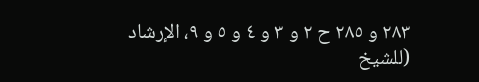٢٨٣ و ٢٨٥ ح ٢ و ٣ و ٤ و ٥ و ٩، الإرشاد (للشيخ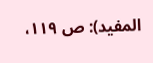المفيد): ص ١١٩،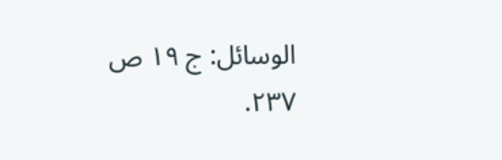الوسائل: ج ١٩ ص ٢٣٧.